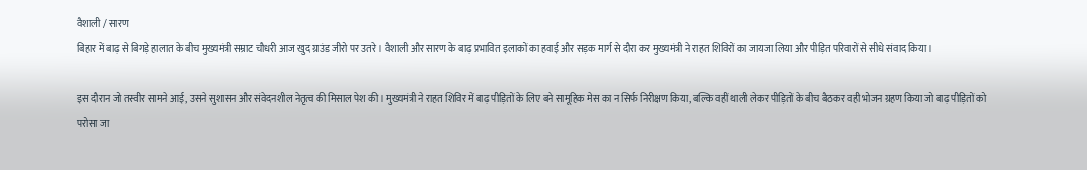वैशाली / सारण
बिहार में बाढ़ से बिगड़े हालात के बीच मुख्यमंत्री सम्राट चौधरी आज खुद ग्राउंड जीरो पर उतरे। वैशाली और सारण के बाढ़ प्रभावित इलाकों का हवाई और सड़क मार्ग से दौरा कर मुख्यमंत्री ने राहत शिविरों का जायजा लिया और पीड़ित परिवारों से सीधे संवाद किया।

इस दौरान जो तस्वीर सामने आई, उसने सुशासन और संवेदनशील नेतृत्व की मिसाल पेश की। मुख्यमंत्री ने राहत शिविर में बाढ़ पीड़ितों के लिए बने सामूहिक मेस का न सिर्फ निरीक्षण किया, बल्कि वहीं थाली लेकर पीड़ितों के बीच बैठकर वही भोजन ग्रहण किया जो बाढ़ पीड़ितों को परोसा जा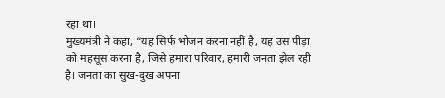रहा था।
मुख्यमंत्री ने कहा, “यह सिर्फ भोजन करना नहीं है, यह उस पीड़ा को महसूस करना है, जिसे हमारा परिवार, हमारी जनता झेल रही है। जनता का सुख-दुख अपना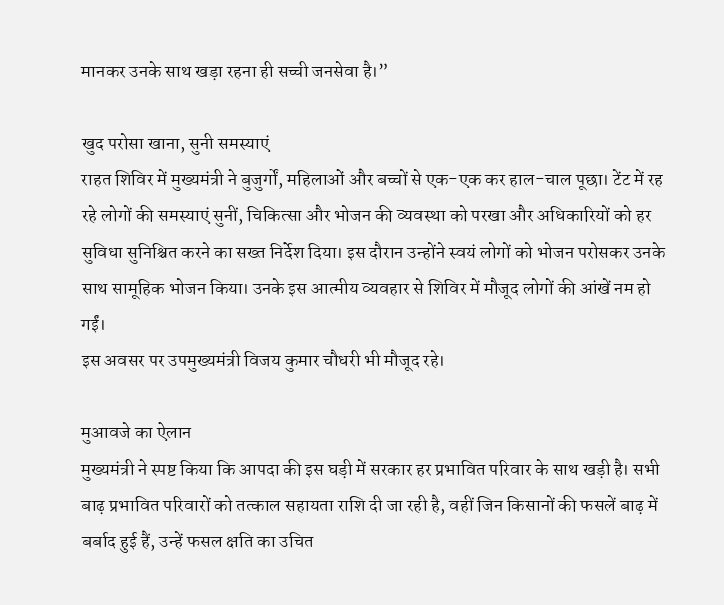मानकर उनके साथ खड़ा रहना ही सच्ची जनसेवा है।”

खुद परोसा खाना, सुनी समस्याएं
राहत शिविर में मुख्यमंत्री ने बुजुर्गों, महिलाओं और बच्चों से एक-एक कर हाल-चाल पूछा। टेंट में रह रहे लोगों की समस्याएं सुनीं, चिकित्सा और भोजन की व्यवस्था को परखा और अधिकारियों को हर सुविधा सुनिश्चित करने का सख्त निर्देश दिया। इस दौरान उन्होंने स्वयं लोगों को भोजन परोसकर उनके साथ सामूहिक भोजन किया। उनके इस आत्मीय व्यवहार से शिविर में मौजूद लोगों की आंखें नम हो गईं।
इस अवसर पर उपमुख्यमंत्री विजय कुमार चौधरी भी मौजूद रहे।

मुआवजे का ऐलान
मुख्यमंत्री ने स्पष्ट किया कि आपदा की इस घड़ी में सरकार हर प्रभावित परिवार के साथ खड़ी है। सभी बाढ़ प्रभावित परिवारों को तत्काल सहायता राशि दी जा रही है, वहीं जिन किसानों की फसलें बाढ़ में बर्बाद हुई हैं, उन्हें फसल क्षति का उचित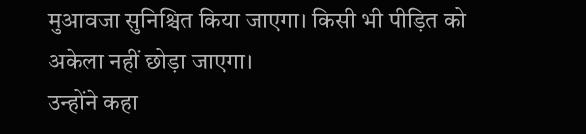मुआवजा सुनिश्चित किया जाएगा। किसी भी पीड़ित को अकेला नहीं छोड़ा जाएगा।
उन्होंने कहा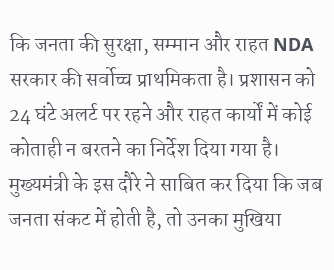कि जनता की सुरक्षा, सम्मान और राहत NDA सरकार की सर्वोच्च प्राथमिकता है। प्रशासन को 24 घंटे अलर्ट पर रहने और राहत कार्यों में कोई कोताही न बरतने का निर्देश दिया गया है।
मुख्यमंत्री के इस दौरे ने साबित कर दिया कि जब जनता संकट में होती है, तो उनका मुखिया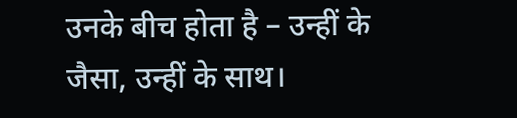उनके बीच होता है – उन्हीं के जैसा, उन्हीं के साथ।